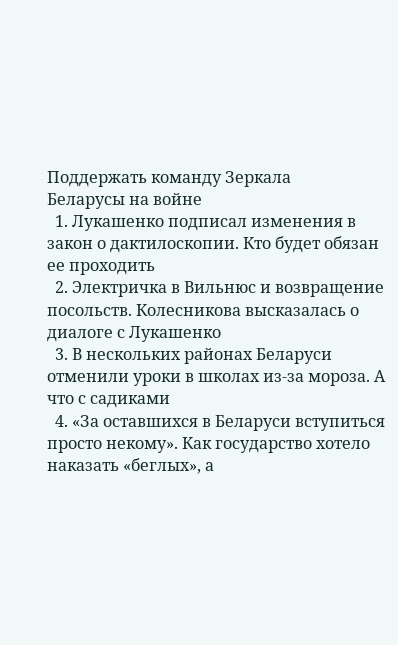Поддержать команду Зеркала
Беларусы на войне
  1. Лукашенко подписал изменения в закон о дактилоскопии. Кто будет обязан ее проходить
  2. Электричка в Вильнюс и возвращение посольств. Колесникова высказалась о диалоге с Лукашенко
  3. В нескольких районах Беларуси отменили уроки в школах из-за мороза. А что с садиками
  4. «За оставшихся в Беларуси вступиться просто некому». Как государство хотело наказать «беглых», а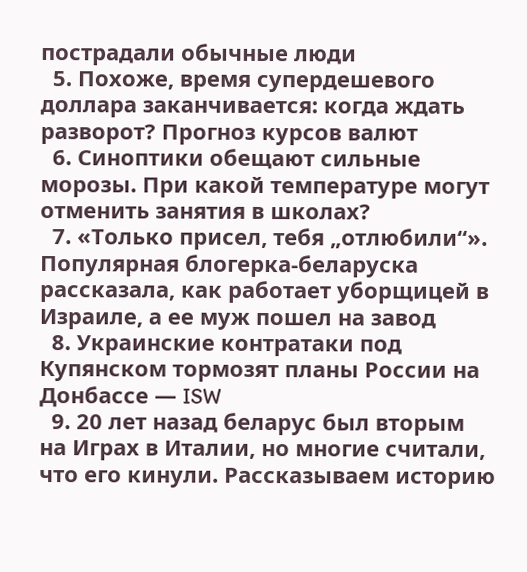пострадали обычные люди
  5. Похоже, время супердешевого доллара заканчивается: когда ждать разворот? Прогноз курсов валют
  6. Синоптики обещают сильные морозы. При какой температуре могут отменить занятия в школах?
  7. «Только присел, тебя „отлюбили“». Популярная блогерка-беларуска рассказала, как работает уборщицей в Израиле, а ее муж пошел на завод
  8. Украинские контратаки под Купянском тормозят планы России на Донбассе — ISW
  9. 20 лет назад беларус был вторым на Играх в Италии, но многие считали, что его кинули. Рассказываем историю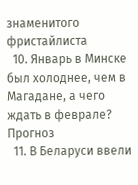знаменитого фристайлиста
  10. Январь в Минске был холоднее, чем в Магадане, а чего ждать в феврале? Прогноз
  11. В Беларуси ввели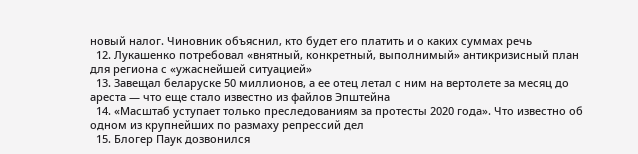новый налог. Чиновник объяснил, кто будет его платить и о каких суммах речь
  12. Лукашенко потребовал «внятный, конкретный, выполнимый» антикризисный план для региона с «ужаснейшей ситуацией»
  13. Завещал беларуске 50 миллионов, а ее отец летал с ним на вертолете за месяц до ареста — что еще стало известно из файлов Эпштейна
  14. «Масштаб уступает только преследованиям за протесты 2020 года». Что известно об одном из крупнейших по размаху репрессий дел
  15. Блогер Паук дозвонился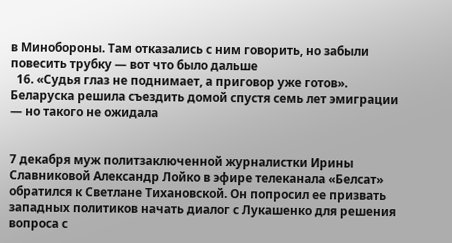в Минобороны. Там отказались с ним говорить, но забыли повесить трубку — вот что было дальше
  16. «Судья глаз не поднимает, а приговор уже готов». Беларуска решила съездить домой спустя семь лет эмиграции — но такого не ожидала


7 декабря муж политзаключенной журналистки Ирины Славниковой Александр Лойко в эфире телеканала «Белсат» обратился к Светлане Тихановской. Он попросил ее призвать западных политиков начать диалог с Лукашенко для решения вопроса с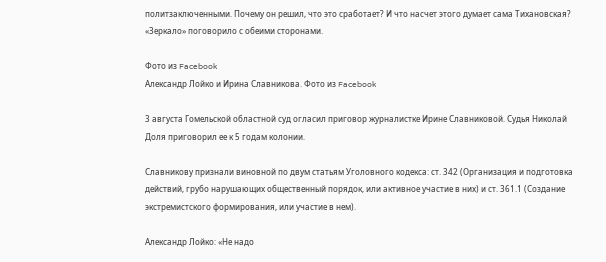политзаключенными. Почему он решил, что это сработает? И что насчет этого думает сама Тихановская? «Зеркало» поговорило с обеими сторонами.

Фото из Facebook
Александр Лойко и Ирина Славникова. Фото из Facebook

3 августа Гомельской областной суд огласил приговор журналистке Ирине Славниковой. Судья Николай Доля приговорил ее к 5 годам колонии.

Славникову признали виновной по двум статьям Уголовного кодекса: ст. 342 (Организация и подготовка действий, грубо нарушающих общественный порядок, или активное участие в них) и ст. 361.1 (Создание экстремистского формирования, или участие в нем).

Александр Лойко: «Не надо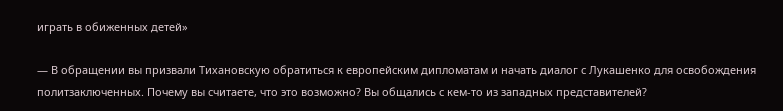играть в обиженных детей»

— В обращении вы призвали Тихановскую обратиться к европейским дипломатам и начать диалог с Лукашенко для освобождения политзаключенных. Почему вы считаете, что это возможно? Вы общались с кем-то из западных представителей?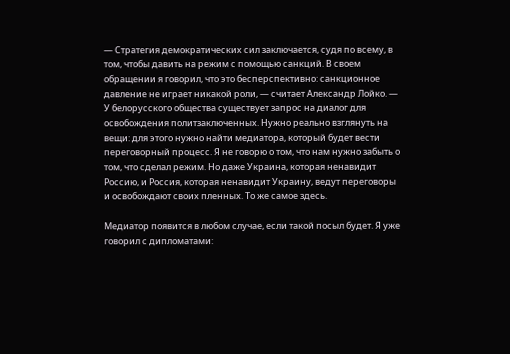— Стратегия демократических сил заключается, судя по всему, в том, чтобы давить на режим с помощью санкций. В своем обращении я говорил, что это бесперспективно: санкционное давление не играет никакой роли, — считает Александр Лойко. — У белорусского общества существует запрос на диалог для освобождения политзаключенных. Нужно реально взглянуть на вещи: для этого нужно найти медиатора, который будет вести переговорный процесс. Я не говорю о том, что нам нужно забыть о том, что сделал режим. Но даже Украина, которая ненавидит Россию, и Россия, которая ненавидит Украину, ведут переговоры и освобождают своих пленных. То же самое здесь.

Медиатор появится в любом случае, если такой посыл будет. Я уже говорил с дипломатами: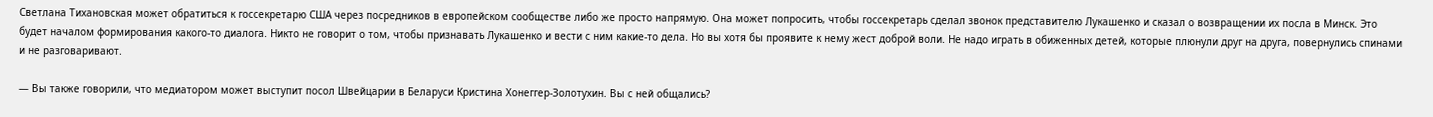Светлана Тихановская может обратиться к госсекретарю США через посредников в европейском сообществе либо же просто напрямую. Она может попросить, чтобы госсекретарь сделал звонок представителю Лукашенко и сказал о возвращении их посла в Минск. Это будет началом формирования какого-то диалога. Никто не говорит о том, чтобы признавать Лукашенко и вести с ним какие-то дела. Но вы хотя бы проявите к нему жест доброй воли. Не надо играть в обиженных детей, которые плюнули друг на друга, повернулись спинами и не разговаривают.

— Вы также говорили, что медиатором может выступит посол Швейцарии в Беларуси Кристина Хонеггер-Золотухин. Вы с ней общались?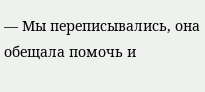— Мы переписывались, она обещала помочь и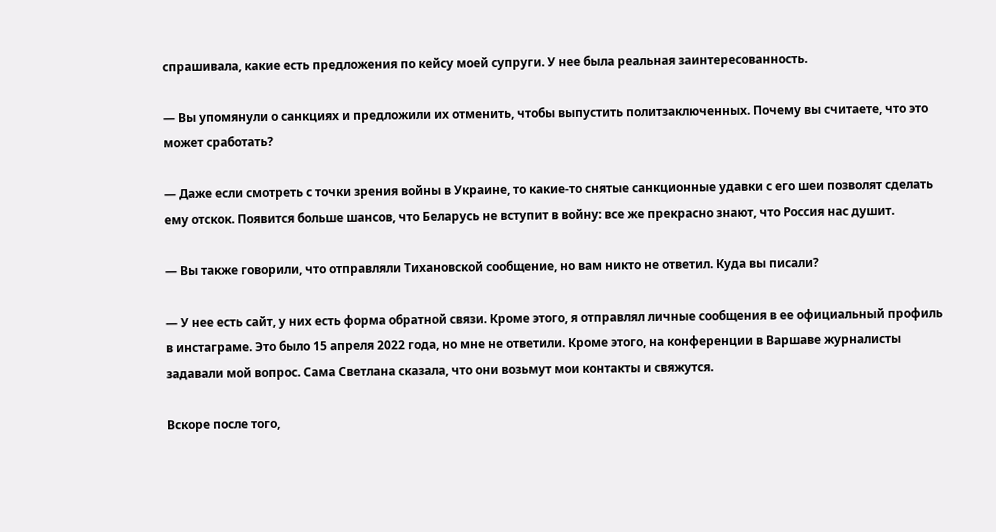спрашивала, какие есть предложения по кейсу моей супруги. У нее была реальная заинтересованность.

— Вы упомянули о санкциях и предложили их отменить, чтобы выпустить политзаключенных. Почему вы считаете, что это может сработать?

— Даже если смотреть с точки зрения войны в Украине, то какие-то снятые санкционные удавки с его шеи позволят сделать ему отскок. Появится больше шансов, что Беларусь не вступит в войну: все же прекрасно знают, что Россия нас душит.

— Вы также говорили, что отправляли Тихановской сообщение, но вам никто не ответил. Куда вы писали?

— У нее есть сайт, у них есть форма обратной связи. Кроме этого, я отправлял личные сообщения в ее официальный профиль в инстаграме. Это было 15 апреля 2022 года, но мне не ответили. Кроме этого, на конференции в Варшаве журналисты задавали мой вопрос. Сама Светлана сказала, что они возьмут мои контакты и свяжутся.

Вскоре после того,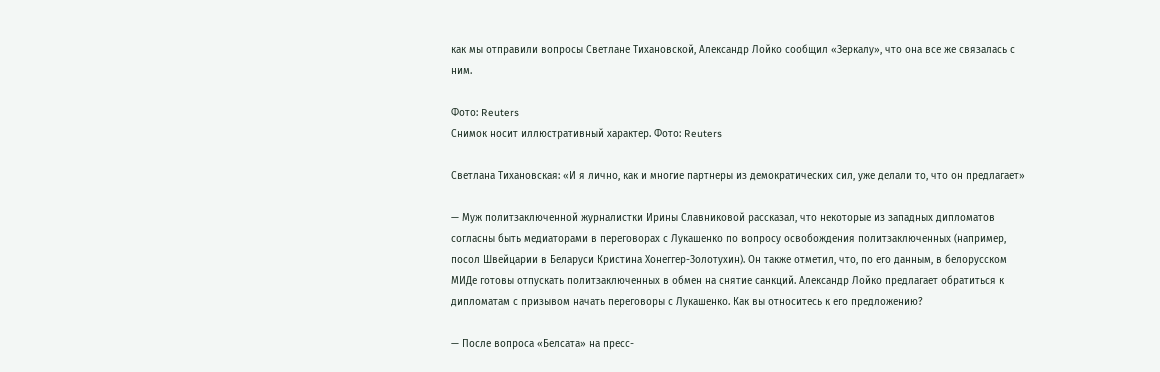как мы отправили вопросы Светлане Тихановской, Александр Лойко сообщил «Зеркалу», что она все же связалась с ним.

Фото: Reuters
Снимок носит иллюстративный характер. Фото: Reuters

Светлана Тихановская: «И я лично, как и многие партнеры из демократических сил, уже делали то, что он предлагает»

— Муж политзаключенной журналистки Ирины Славниковой рассказал, что некоторые из западных дипломатов согласны быть медиаторами в переговорах с Лукашенко по вопросу освобождения политзаключенных (например, посол Швейцарии в Беларуси Кристина Хонеггер-Золотухин). Он также отметил, что, по его данным, в белорусском МИДе готовы отпускать политзаключенных в обмен на снятие санкций. Александр Лойко предлагает обратиться к дипломатам с призывом начать переговоры с Лукашенко. Как вы относитесь к его предложению?

— После вопроса «Белсата» на пресс-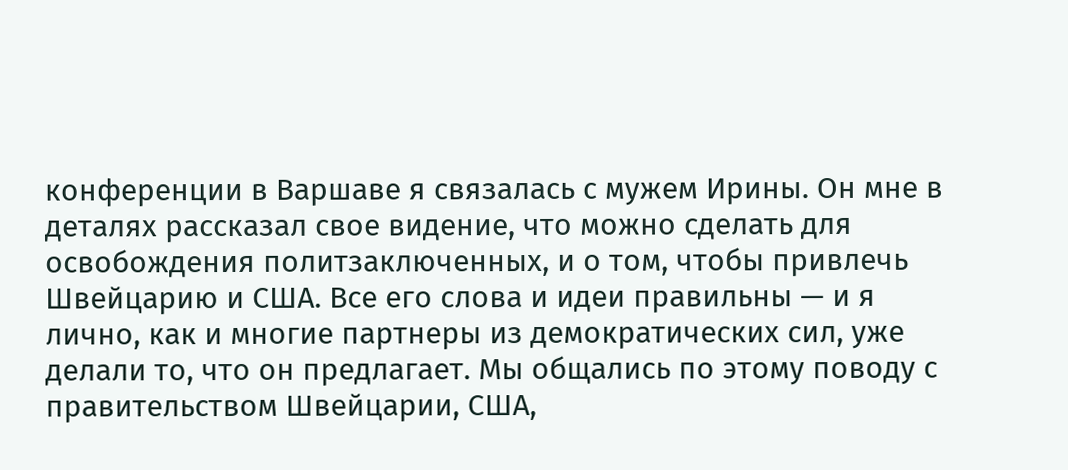конференции в Варшаве я связалась с мужем Ирины. Он мне в деталях рассказал свое видение, что можно сделать для освобождения политзаключенных, и о том, чтобы привлечь Швейцарию и США. Все его слова и идеи правильны — и я лично, как и многие партнеры из демократических сил, уже делали то, что он предлагает. Мы общались по этому поводу с правительством Швейцарии, США,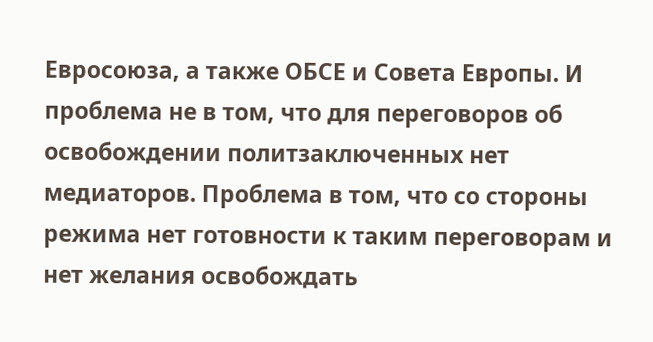Евросоюза, а также ОБСЕ и Совета Европы. И проблема не в том, что для переговоров об освобождении политзаключенных нет медиаторов. Проблема в том, что со стороны режима нет готовности к таким переговорам и нет желания освобождать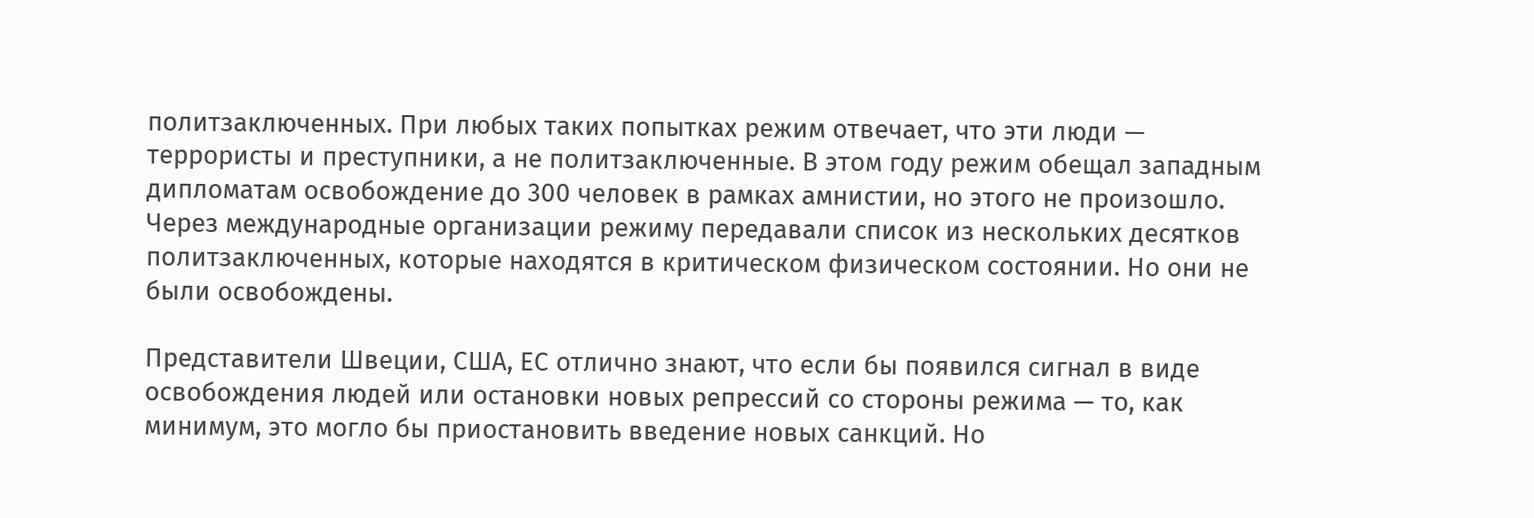политзаключенных. При любых таких попытках режим отвечает, что эти люди — террористы и преступники, а не политзаключенные. В этом году режим обещал западным дипломатам освобождение до 300 человек в рамках амнистии, но этого не произошло. Через международные организации режиму передавали список из нескольких десятков политзаключенных, которые находятся в критическом физическом состоянии. Но они не были освобождены.

Представители Швеции, США, ЕС отлично знают, что если бы появился сигнал в виде освобождения людей или остановки новых репрессий со стороны режима — то, как минимум, это могло бы приостановить введение новых санкций. Но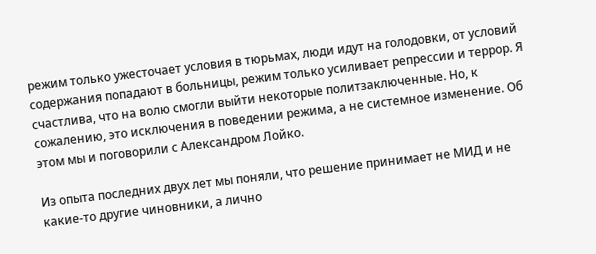режим только ужесточает условия в тюрьмах, люди идут на голодовки, от условий содержания попадают в больницы, режим только усиливает репрессии и террор. Я счастлива, что на волю смогли выйти некоторые политзаключенные. Но, к сожалению, это исключения в поведении режима, а не системное изменение. Об этом мы и поговорили с Александром Лойко.

Из опыта последних двух лет мы поняли, что решение принимает не МИД и не какие-то другие чиновники, а лично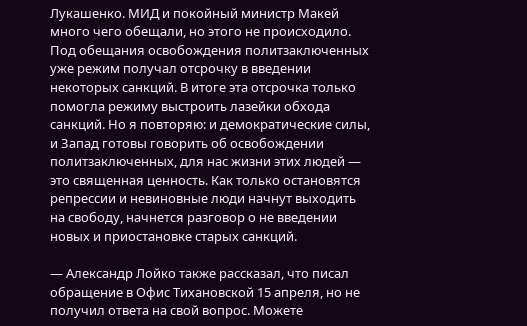Лукашенко. МИД и покойный министр Макей много чего обещали, но этого не происходило. Под обещания освобождения политзаключенных уже режим получал отсрочку в введении некоторых санкций. В итоге эта отсрочка только помогла режиму выстроить лазейки обхода санкций. Но я повторяю: и демократические силы, и Запад готовы говорить об освобождении политзаключенных, для нас жизни этих людей — это священная ценность. Как только остановятся репрессии и невиновные люди начнут выходить на свободу, начнется разговор о не введении новых и приостановке старых санкций.

— Александр Лойко также рассказал, что писал обращение в Офис Тихановской 15 апреля, но не получил ответа на свой вопрос. Можете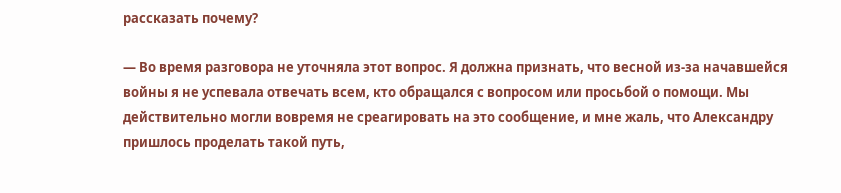рассказать почему?

— Во время разговора не уточняла этот вопрос. Я должна признать, что весной из-за начавшейся войны я не успевала отвечать всем, кто обращался с вопросом или просьбой о помощи. Мы действительно могли вовремя не среагировать на это сообщение, и мне жаль, что Александру пришлось проделать такой путь,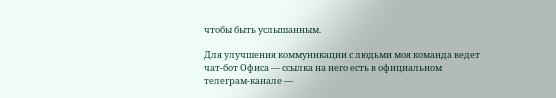чтобы быть услышанным.

Для улучшения коммуникации с людьми моя команда ведет чат-бот Офиса — ссылка на него есть в официальном телеграм-канале —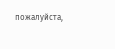пожалуйста,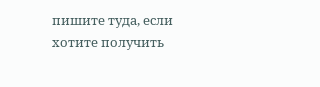пишите туда, если хотите получить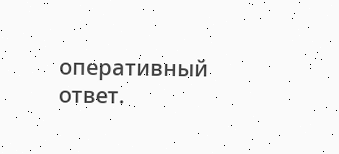оперативный ответ.